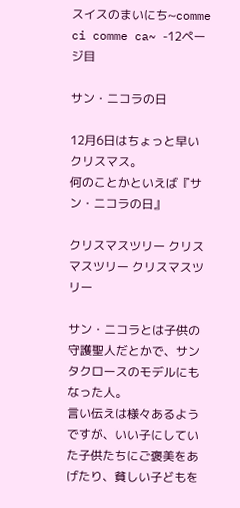スイスのまいにち~comme ci comme ca~ -12ページ目

サン・ニコラの日

12月6日はちょっと早いクリスマス。
何のことかといえば『サン・ニコラの日』

クリスマスツリー クリスマスツリー クリスマスツリー

サン・ニコラとは子供の守護聖人だとかで、サンタクロースのモデルにもなった人。
言い伝えは様々あるようですが、いい子にしていた子供たちにご褒美をあげたり、貧しい子どもを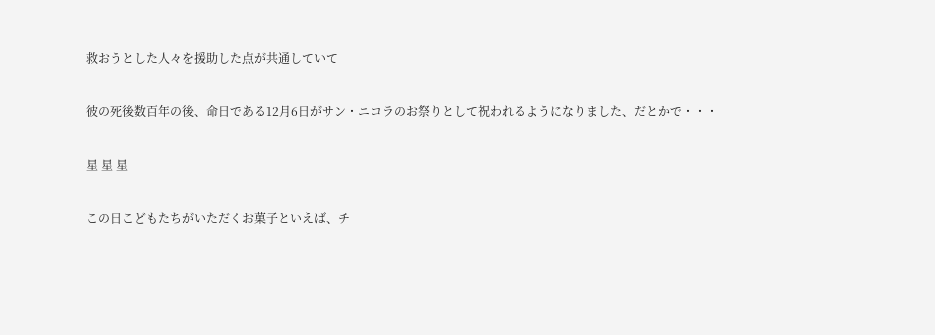救おうとした人々を援助した点が共通していて

彼の死後数百年の後、命日である12月6日がサン・ニコラのお祭りとして祝われるようになりました、だとかで・・・

星 星 星

この日こどもたちがいただくお菓子といえば、チ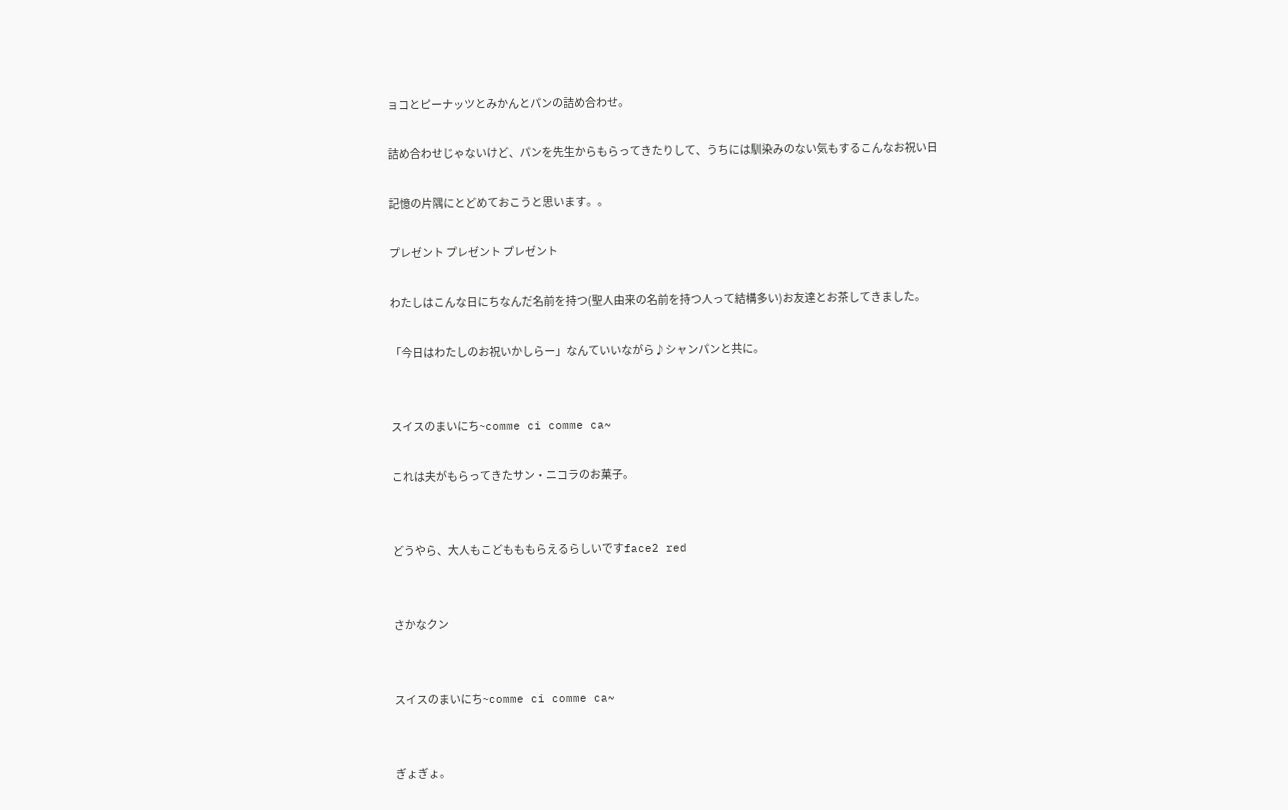ョコとピーナッツとみかんとパンの詰め合わせ。

詰め合わせじゃないけど、パンを先生からもらってきたりして、うちには馴染みのない気もするこんなお祝い日

記憶の片隅にとどめておこうと思います。。

プレゼント プレゼント プレゼント

わたしはこんな日にちなんだ名前を持つ(聖人由来の名前を持つ人って結構多い)お友達とお茶してきました。

「今日はわたしのお祝いかしらー」なんていいながら♪シャンパンと共に。


スイスのまいにち~comme ci comme ca~

これは夫がもらってきたサン・ニコラのお菓子。


どうやら、大人もこどもももらえるらしいですface2 red


さかなクン


スイスのまいにち~comme ci comme ca~


ぎょぎょ。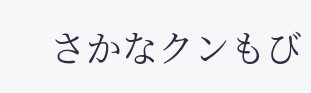さかなクンもび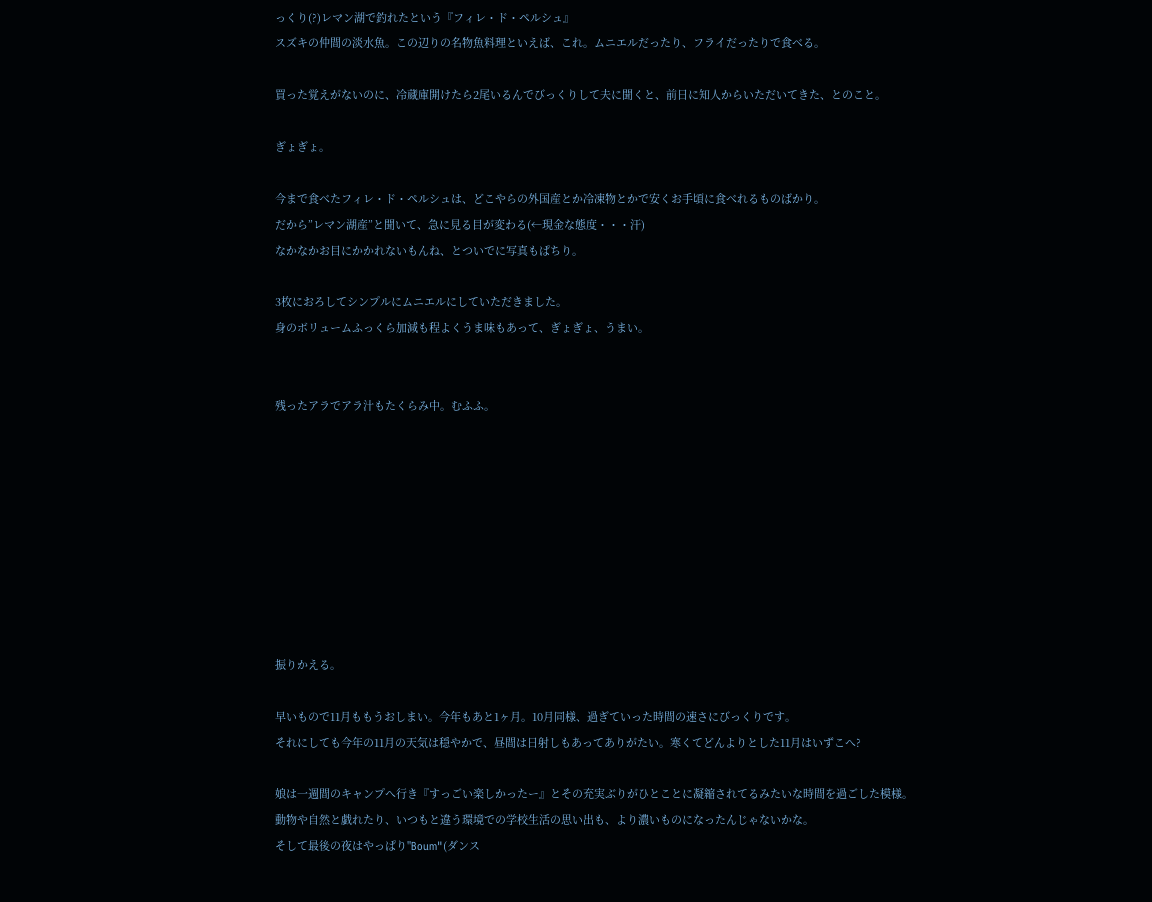っくり(?)レマン湖で釣れたという『フィレ・ド・ペルシュ』
スズキの仲間の淡水魚。この辺りの名物魚料理といえば、これ。ムニエルだったり、フライだったりで食べる。

買った覚えがないのに、冷蔵庫開けたら2尾いるんでびっくりして夫に聞くと、前日に知人からいただいてきた、とのこと。

ぎょぎょ。

今まで食べたフィレ・ド・ペルシュは、どこやらの外国産とか冷凍物とかで安くお手頃に食べれるものばかり。
だから”レマン湖産”と聞いて、急に見る目が変わる(←現金な態度・・・汗)
なかなかお目にかかれないもんね、とついでに写真もぱちり。

3枚におろしてシンプルにムニエルにしていただきました。
身のボリュームふっくら加減も程よくうま味もあって、ぎょぎょ、うまい。


残ったアラでアラ汁もたくらみ中。むふふ。









振りかえる。

早いもので11月ももうおしまい。今年もあと1ヶ月。10月同様、過ぎていった時間の速さにびっくりです。
それにしても今年の11月の天気は穏やかで、昼間は日射しもあってありがたい。寒くてどんよりとした11月はいずこへ?

娘は一週間のキャンプへ行き『すっごい楽しかったー』とその充実ぶりがひとことに凝縮されてるみたいな時間を過ごした模様。
動物や自然と戯れたり、いつもと違う環境での学校生活の思い出も、より濃いものになったんじゃないかな。
そして最後の夜はやっぱり"Boum"(ダンス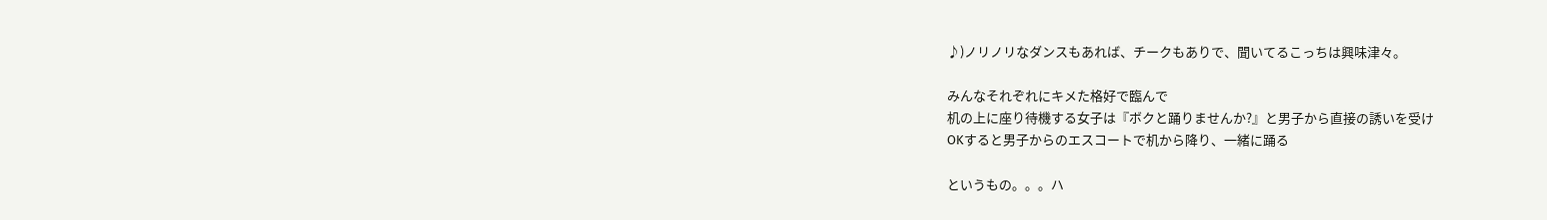♪)ノリノリなダンスもあれば、チークもありで、聞いてるこっちは興味津々。

みんなそれぞれにキメた格好で臨んで
机の上に座り待機する女子は『ボクと踊りませんか?』と男子から直接の誘いを受け
OKすると男子からのエスコートで机から降り、一緒に踊る

というもの。。。ハ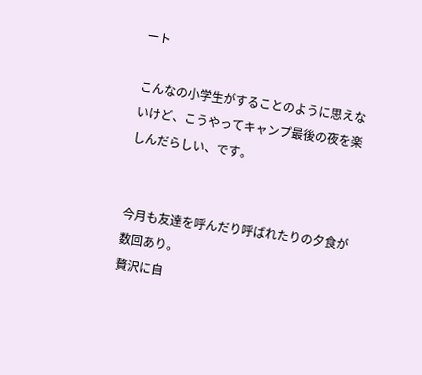ート

こんなの小学生がすることのように思えないけど、こうやってキャンプ最後の夜を楽しんだらしい、です。


今月も友達を呼んだり呼ばれたりの夕食が数回あり。
贅沢に自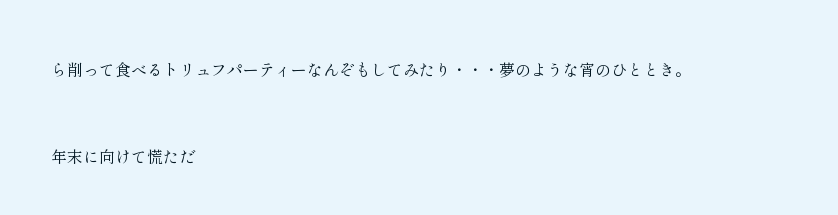ら削って食べるトリュフパーティーなんぞもしてみたり・・・夢のような宵のひととき。


年末に向けて慌ただ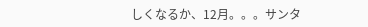しくなるか、12月。。。サンタ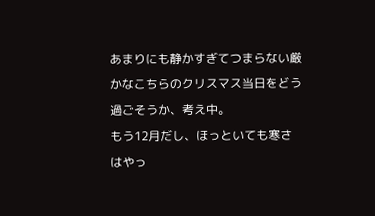あまりにも静かすぎてつまらない厳かなこちらのクリスマス当日をどう過ごそうか、考え中。
もう12月だし、ほっといても寒さはやっ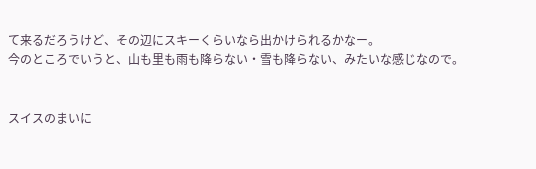て来るだろうけど、その辺にスキーくらいなら出かけられるかなー。
今のところでいうと、山も里も雨も降らない・雪も降らない、みたいな感じなので。


スイスのまいに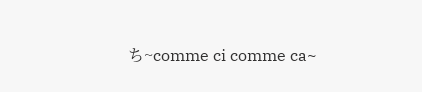ち~comme ci comme ca~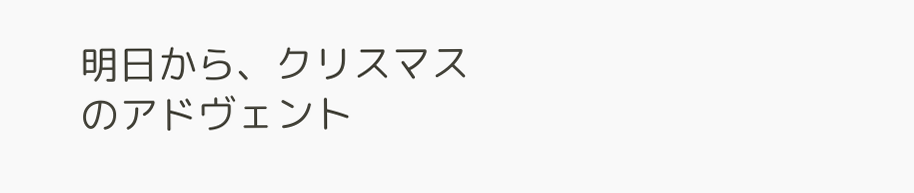明日から、クリスマスのアドヴェント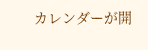カレンダーが開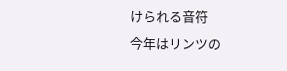けられる音符
今年はリンツの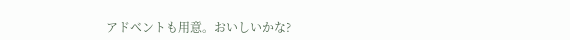アドベントも用意。おいしいかな?